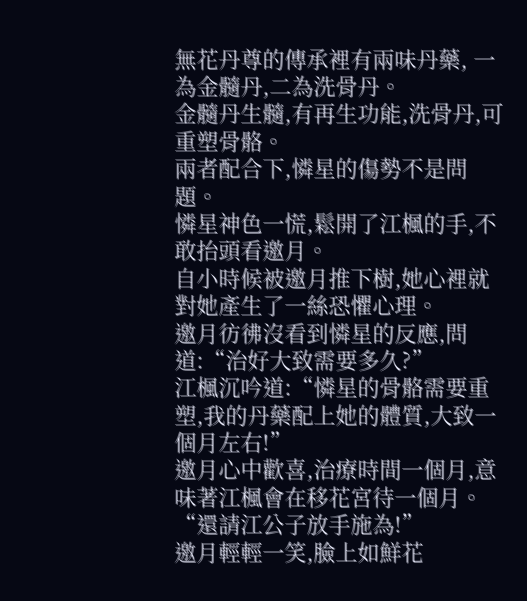無花丹尊的傳承裡有兩味丹藥, 一為金髓丹,二為洗骨丹。
金髓丹生髓,有再生功能,洗骨丹,可重塑骨骼。
兩者配合下,憐星的傷勢不是問題。
憐星神色一慌,鬆開了江楓的手,不敢抬頭看邀月。
自小時候被邀月推下樹,她心裡就對她產生了一絲恐懼心理。
邀月彷彿沒看到憐星的反應,問道:“治好大致需要多久?”
江楓沉吟道:“憐星的骨骼需要重塑,我的丹藥配上她的體質,大致一個月左右!”
邀月心中歡喜,治療時間一個月,意味著江楓會在移花宮待一個月。
“還請江公子放手施為!”
邀月輕輕一笑,臉上如鮮花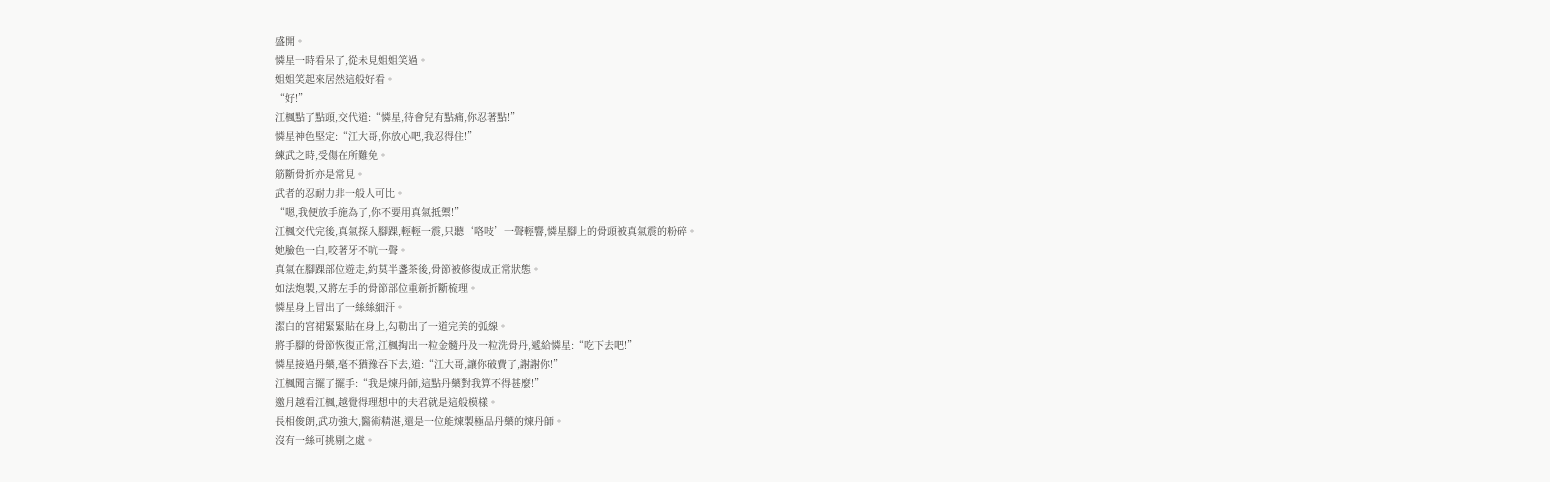盛開。
憐星一時看呆了,從未見姐姐笑過。
姐姐笑起來居然這般好看。
“好!”
江楓點了點頭,交代道:“憐星,待會兒有點痛,你忍著點!”
憐星神色堅定:“江大哥,你放心吧,我忍得住!”
練武之時,受傷在所難免。
筋斷骨折亦是常見。
武者的忍耐力非一般人可比。
“嗯,我便放手施為了,你不要用真氣抵禦!”
江楓交代完後,真氣探入腳踝,輕輕一震,只聽‘咯吱’一聲輕響,憐星腳上的骨頭被真氣震的粉碎。
她臉色一白,咬著牙不吭一聲。
真氣在腳踝部位遊走,約莫半盞茶後,骨節被修復成正常狀態。
如法炮製,又將左手的骨節部位重新折斷梳理。
憐星身上冒出了一絲絲細汗。
潔白的宮裙緊緊貼在身上,勾勒出了一道完美的弧線。
將手腳的骨節恢復正常,江楓掏出一粒金髓丹及一粒洗骨丹,遞給憐星:“吃下去吧!”
憐星接過丹藥,毫不猶豫吞下去,道:“江大哥,讓你破費了,謝謝你!”
江楓聞言擺了擺手:“我是煉丹師,這點丹藥對我算不得甚麼!”
邀月越看江楓,越覺得理想中的夫君就是這般模樣。
長相俊朗,武功強大,醫術精湛,還是一位能煉製極品丹藥的煉丹師。
沒有一絲可挑剔之處。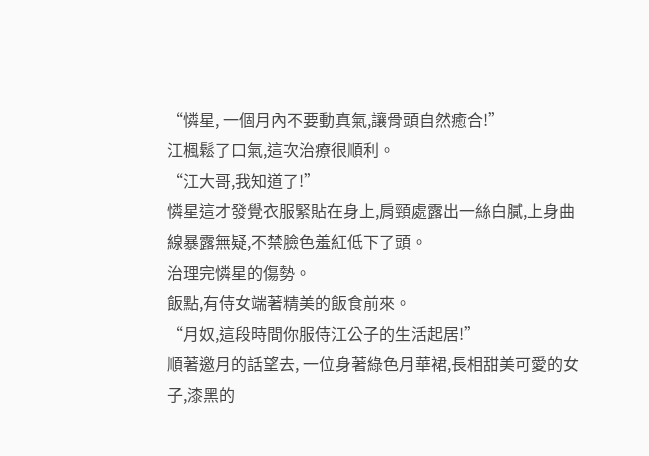“憐星, 一個月內不要動真氣,讓骨頭自然癒合!”
江楓鬆了口氣,這次治療很順利。
“江大哥,我知道了!”
憐星這才發覺衣服緊貼在身上,肩頸處露出一絲白膩,上身曲線暴露無疑,不禁臉色羞紅低下了頭。
治理完憐星的傷勢。
飯點,有侍女端著精美的飯食前來。
“月奴,這段時間你服侍江公子的生活起居!”
順著邀月的話望去, 一位身著綠色月華裙,長相甜美可愛的女子,漆黑的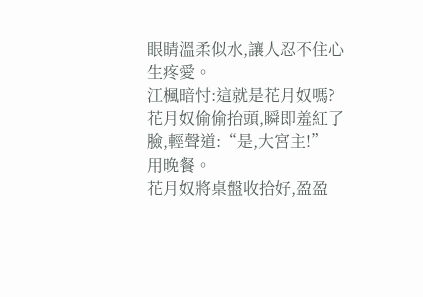眼睛溫柔似水,讓人忍不住心生疼愛。
江楓暗忖:這就是花月奴嗎?
花月奴偷偷抬頭,瞬即羞紅了臉,輕聲道:“是,大宮主!”
用晚餐。
花月奴將桌盤收拾好,盈盈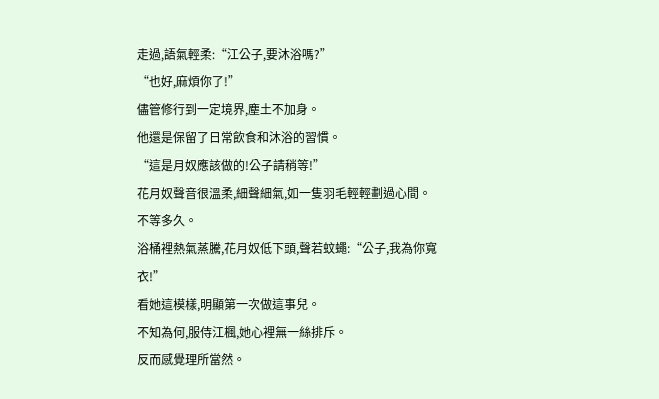走過,語氣輕柔:“江公子,要沐浴嗎?”
“也好,麻煩你了!”
儘管修行到一定境界,塵土不加身。
他還是保留了日常飲食和沐浴的習慣。
“這是月奴應該做的!公子請稍等!”
花月奴聲音很溫柔,細聲細氣,如一隻羽毛輕輕劃過心間。
不等多久。
浴桶裡熱氣蒸騰,花月奴低下頭,聲若蚊蠅:“公子,我為你寬衣!”
看她這模樣,明顯第一次做這事兒。
不知為何,服侍江楓,她心裡無一絲排斥。
反而感覺理所當然。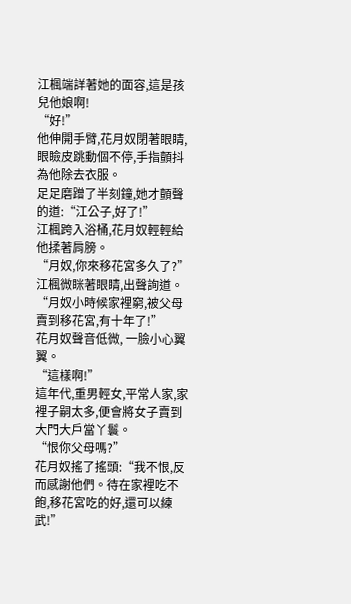江楓端詳著她的面容,這是孩兒他娘啊!
“好!”
他伸開手臂,花月奴閉著眼睛,眼瞼皮跳動個不停,手指顫抖為他除去衣服。
足足磨蹭了半刻鐘,她才顫聲的道:“江公子,好了!”
江楓跨入浴桶,花月奴輕輕給他揉著肩膀。
“月奴,你來移花宮多久了?”
江楓微眯著眼睛,出聲詢道。
“月奴小時候家裡窮,被父母賣到移花宮,有十年了!”
花月奴聲音低微, 一臉小心翼翼。
“這樣啊!”
這年代,重男輕女,平常人家,家裡子嗣太多,便會將女子賣到大門大戶當丫鬟。
“恨你父母嗎?”
花月奴搖了搖頭:“我不恨,反而感謝他們。待在家裡吃不飽,移花宮吃的好,還可以練武!”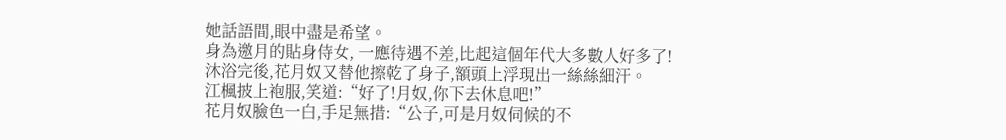她話語間,眼中盡是希望。
身為邀月的貼身侍女, 一應待遇不差,比起這個年代大多數人好多了!
沐浴完後,花月奴又替他擦乾了身子,額頭上浮現出一絲絲細汗。
江楓披上袍服,笑道:“好了!月奴,你下去休息吧!”
花月奴臉色一白,手足無措:“公子,可是月奴伺候的不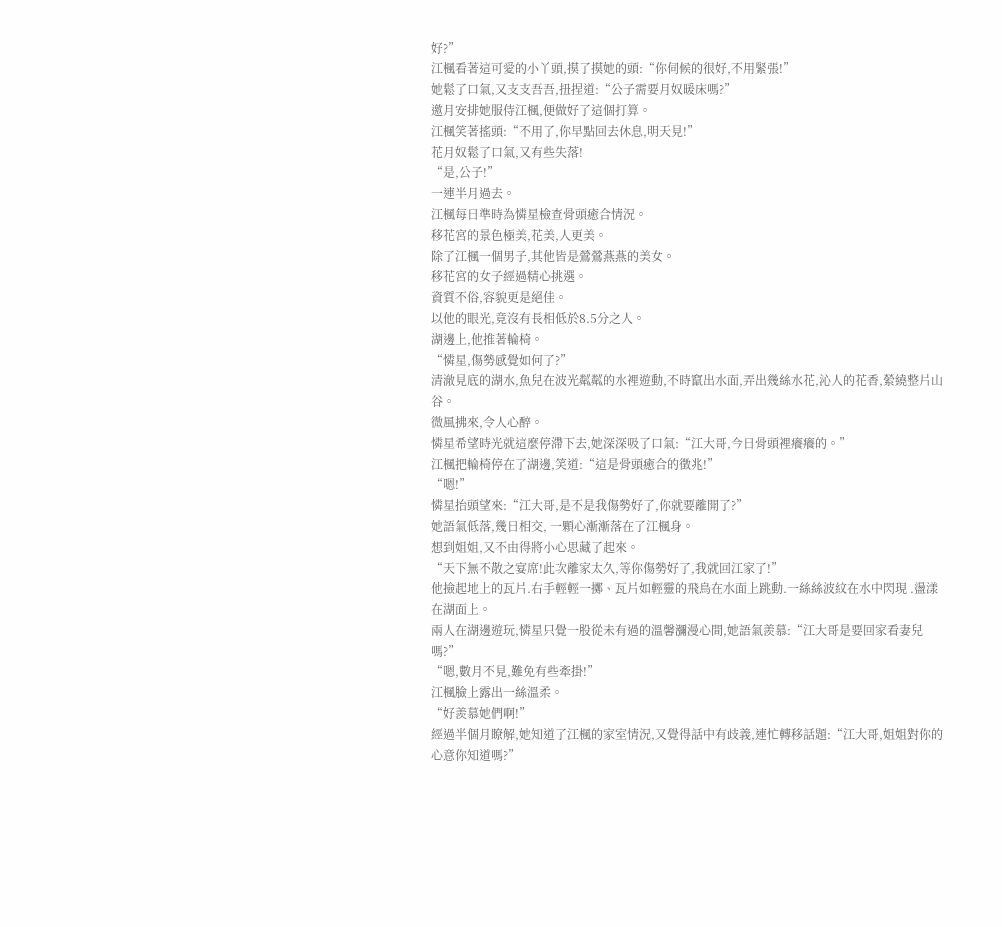好?”
江楓看著這可愛的小丫頭,摸了摸她的頭:“你伺候的很好,不用緊張!”
她鬆了口氣,又支支吾吾,扭捏道:“公子需要月奴暖床嗎?”
邀月安排她服侍江楓,便做好了這個打算。
江楓笑著搖頭:“不用了,你早點回去休息,明天見!”
花月奴鬆了口氣,又有些失落!
“是,公子!”
一連半月過去。
江楓每日準時為憐星檢查骨頭癒合情況。
移花宮的景色極美,花美,人更美。
除了江楓一個男子,其他皆是鶯鶯燕燕的美女。
移花宮的女子經過精心挑選。
資質不俗,容貌更是絕佳。
以他的眼光,竟沒有長相低於8.5分之人。
湖邊上,他推著輪椅。
“憐星,傷勢感覺如何了?”
清澈見底的湖水,魚兒在波光粼粼的水裡遊動,不時竄出水面,弄出幾絲水花,沁人的花香,縈繞整片山谷。
微風拂來,令人心醉。
憐星希望時光就這麼停滯下去,她深深吸了口氣:“江大哥,今日骨頭裡癢癢的。”
江楓把輪椅停在了湖邊,笑道:“這是骨頭癒合的徵兆!”
“嗯!”
憐星抬頭望來:“江大哥,是不是我傷勢好了,你就要離開了?”
她語氣低落,幾日相交, 一顆心漸漸落在了江楓身。
想到姐姐,又不由得將小心思藏了起來。
“天下無不散之宴席!此次離家太久,等你傷勢好了,我就回江家了!”
他撿起地上的瓦片.右手輕輕一擲、瓦片如輕靈的飛鳥在水面上跳動.一絲絲波紋在水中閃現 .盪漾在湖面上。
兩人在湖邊遊玩,憐星只覺一股從未有過的溫馨瀰漫心間,她語氣羨慕:“江大哥是要回家看妻兒嗎?”
“嗯,數月不見,難免有些牽掛!”
江楓臉上露出一絲溫柔。
“好羨慕她們啊!”
經過半個月瞭解,她知道了江楓的家室情況,又覺得話中有歧義,連忙轉移話題:“江大哥,姐姐對你的心意你知道嗎?”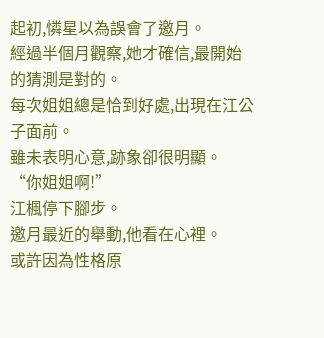起初,憐星以為誤會了邀月。
經過半個月觀察,她才確信,最開始的猜測是對的。
每次姐姐總是恰到好處,出現在江公子面前。
雖未表明心意,跡象卻很明顯。
“你姐姐啊!”
江楓停下腳步。
邀月最近的舉動,他看在心裡。
或許因為性格原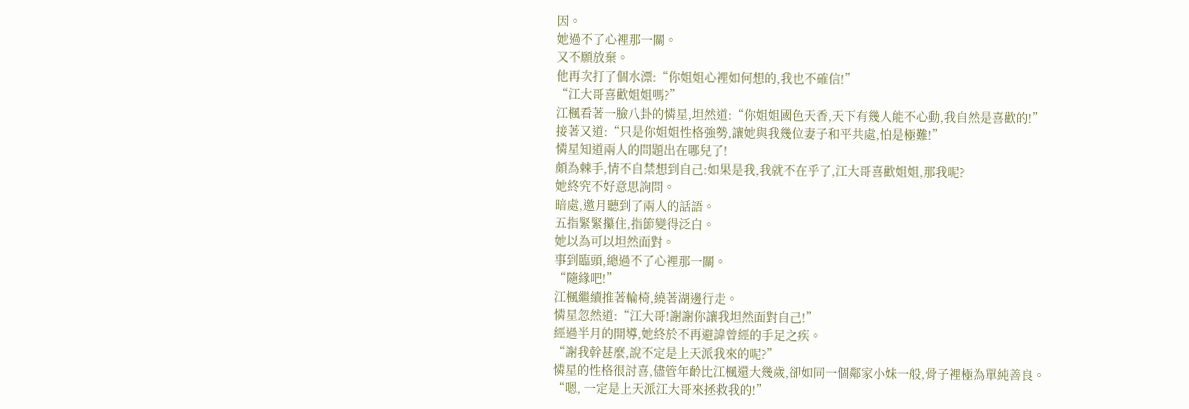因。
她過不了心裡那一關。
又不願放棄。
他再次打了個水漂:“你姐姐心裡如何想的,我也不確信!”
“江大哥喜歡姐姐嗎?”
江楓看著一臉八卦的憐星,坦然道:“你姐姐國色天香,天下有幾人能不心動,我自然是喜歡的!”
接著又道:“只是你姐姐性格強勢,讓她與我幾位妻子和平共處,怕是極難!”
憐星知道兩人的問題出在哪兒了!
頗為棘手,情不自禁想到自己:如果是我,我就不在乎了,江大哥喜歡姐姐,那我呢?
她終究不好意思詢問。
暗處,邀月聽到了兩人的話語。
五指緊緊攥住,指節變得泛白。
她以為可以坦然面對。
事到臨頭,總過不了心裡那一關。
“隨緣吧!”
江楓繼續推著輪椅,繞著湖邊行走。
憐星忽然道:“江大哥!謝謝你讓我坦然面對自己!”
經過半月的開導,她終於不再避諱曾經的手足之疾。
“謝我幹甚麼,說不定是上天派我來的呢?”
憐星的性格很討喜,儘管年齡比江楓還大幾歲,卻如同一個鄰家小妹一般,骨子裡極為單純善良。
“嗯, 一定是上天派江大哥來拯救我的!”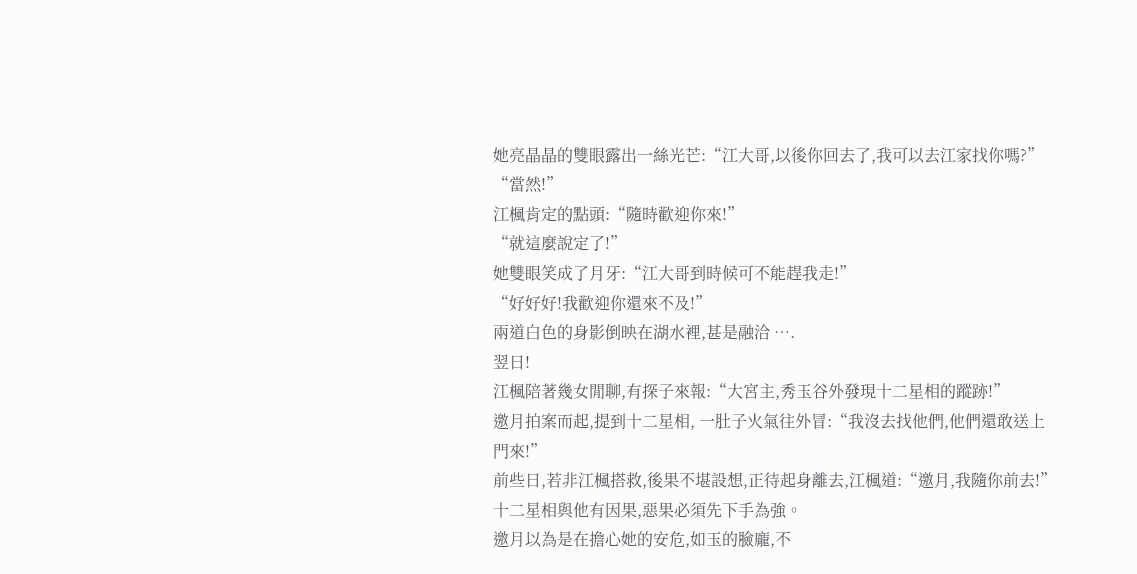她亮晶晶的雙眼露出一絲光芒:“江大哥,以後你回去了,我可以去江家找你嗎?”
“當然!”
江楓肯定的點頭:“隨時歡迎你來!”
“就這麼說定了!”
她雙眼笑成了月牙:“江大哥到時候可不能趕我走!”
“好好好!我歡迎你還來不及!”
兩道白色的身影倒映在湖水裡,甚是融洽 ….
翌日!
江楓陪著幾女閒聊,有探子來報:“大宮主,秀玉谷外發現十二星相的蹤跡!”
邀月拍案而起,提到十二星相, 一肚子火氣往外冒:“我沒去找他們,他們還敢送上門來!”
前些日,若非江楓搭救,後果不堪設想,正待起身離去,江楓道:“邀月,我隨你前去!”
十二星相與他有因果,惡果必須先下手為強。
邀月以為是在擔心她的安危,如玉的臉龐,不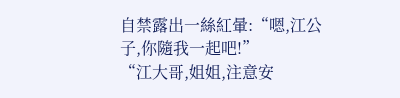自禁露出一絲紅暈:“嗯,江公子,你隨我一起吧!”
“江大哥,姐姐,注意安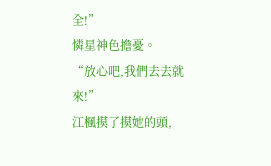全!”
憐星神色擔憂。
“放心吧,我們去去就來!”
江楓摸了摸她的頭,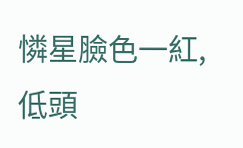憐星臉色一紅,低頭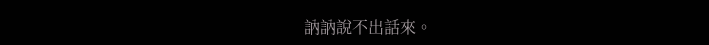訥訥說不出話來。